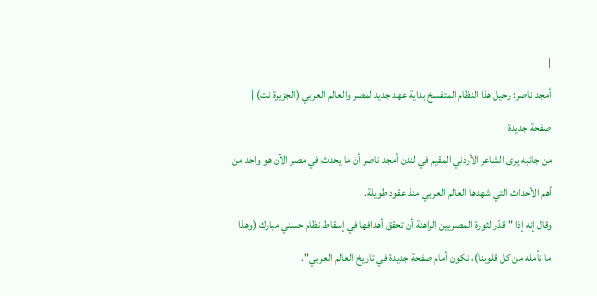|
أمجد ناصر: رحيل هذا النظام المتفسخ بداية عهد جديد لمصر والعالم العربي (الجزيرة نت) |
صفحة جديدة
من جانبه يرى الشاعر الأردني المقيم في لندن أمجد ناصر أن ما يحدث في مصر الآن هو واحد من أهم الأحداث التي شهدها العالم العربي منذ عقود طويلة.
وقال إنه إذا "قدّر لثورة المصريين الراهنة أن تحقق أهدافها في إسقاط نظام حسني مبارك (وهذا ما نأمله من كل قلوبنا)، نكون أمام صفحة جديدة في تاريخ العالم العربي".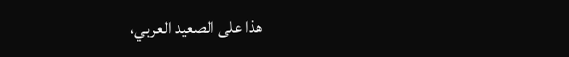هذا على الصعيد العربي،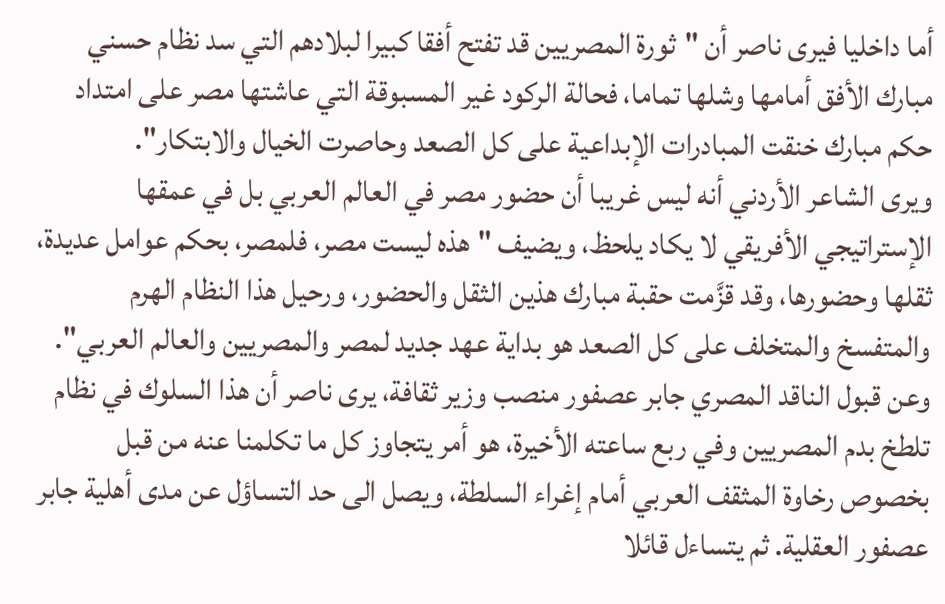أما داخليا فيرى ناصر أن "ثورة المصريين قد تفتح أفقا كبيرا لبلادهم التي سد نظام حسني مبارك الأفق أمامها وشلها تماما، فحالة الركود غير المسبوقة التي عاشتها مصر على امتداد حكم مبارك خنقت المبادرات الإبداعية على كل الصعد وحاصرت الخيال والابتكار".
ويرى الشاعر الأردني أنه ليس غريبا أن حضور مصر في العالم العربي بل في عمقها الإستراتيجي الأفريقي لا يكاد يلحظ، ويضيف "هذه ليست مصر، فلمصر، بحكم عوامل عديدة، ثقلها وحضورها، وقد قزَّمت حقبة مبارك هذين الثقل والحضور، ورحيل هذا النظام الهرم والمتفسخ والمتخلف على كل الصعد هو بداية عهد جديد لمصر والمصريين والعالم العربي".
وعن قبول الناقد المصري جابر عصفور منصب وزير ثقافة، يرى ناصر أن هذا السلوك في نظام تلطخ بدم المصريين وفي ربع ساعته الأخيرة، هو أمر يتجاوز كل ما تكلمنا عنه من قبل بخصوص رخاوة المثقف العربي أمام إغراء السلطة، ويصل الى حد التساؤل عن مدى أهلية جابر عصفور العقلية. ثم يتساءل قائلا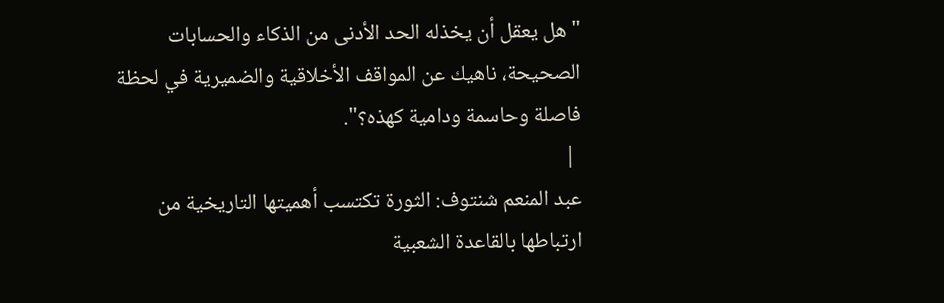"هل يعقل أن يخذله الحد الأدنى من الذكاء والحسابات الصحيحة، ناهيك عن المواقف الأخلاقية والضميرية في لحظة فاصلة وحاسمة ودامية كهذه؟".
 |
عبد المنعم شنتوف: الثورة تكتسب أهميتها التاريخية من ارتباطها بالقاعدة الشعبية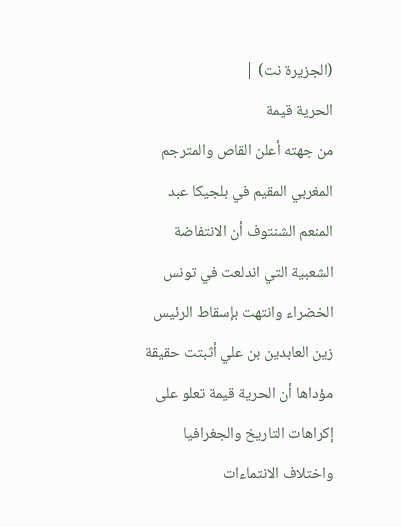(الجزيرة نت) |
الحرية قيمة
من جهته أعلن القاص والمترجم المغربي المقيم في بلجيكا عبد المنعم الشنتوف أن الانتفاضة الشعبية التي اندلعت في تونس الخضراء وانتهت بإسقاط الرئيس زين العابدين بن علي أثبتت حقيقة مؤداها أن الحرية قيمة تعلو على إكراهات التاريخ والجغرافيا واختلاف الانتماءات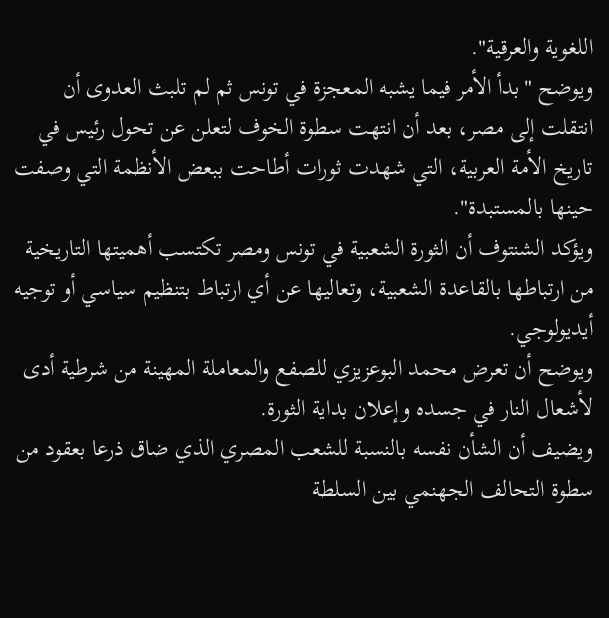اللغوية والعرقية".
ويوضح "بدأ الأمر فيما يشبه المعجزة في تونس ثم لم تلبث العدوى أن انتقلت إلى مصر، بعد أن انتهت سطوة الخوف لتعلن عن تحول رئيس في تاريخ الأمة العربية، التي شهدت ثورات أطاحت ببعض الأنظمة التي وصفت حينها بالمستبدة".
ويؤكد الشنتوف أن الثورة الشعبية في تونس ومصر تكتسب أهميتها التاريخية من ارتباطها بالقاعدة الشعبية، وتعاليها عن أي ارتباط بتنظيم سياسي أو توجيه أيديولوجي.
ويوضح أن تعرض محمد البوعزيزي للصفع والمعاملة المهينة من شرطية أدى لأشعال النار في جسده وإعلان بداية الثورة.
ويضيف أن الشأن نفسه بالنسبة للشعب المصري الذي ضاق ذرعا بعقود من سطوة التحالف الجهنمي بين السلطة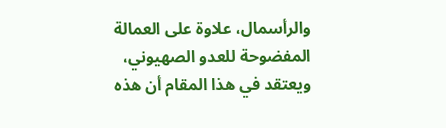والرأسمال، علاوة على العمالة المفضوحة للعدو الصهيوني، ويعتقد في هذا المقام أن هذه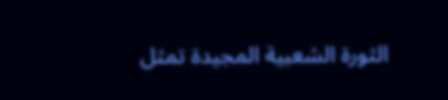الثورة الشعبية المجيدة تمثل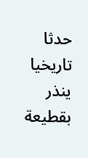حدثا تاريخيا ينذر بقطيعة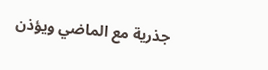جذرية مع الماضي ويؤذن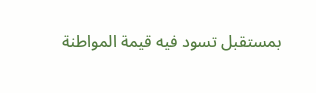بمستقبل تسود فيه قيمة المواطنة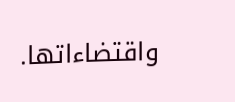واقتضاءاتها.